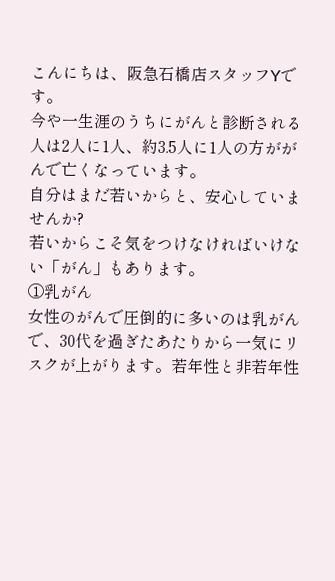こんにちは、阪急石橋店スタッフYです。
今や一生涯のうちにがんと診断される人は2人に1人、約3.5人に1人の方ががんで亡くなっています。
自分はまだ若いからと、安心していませんか?
若いからこそ気をつけなければいけない「がん」もあります。
①乳がん
女性のがんで圧倒的に多いのは乳がんで、30代を過ぎたあたりから一気にリスクが上がります。若年性と非若年性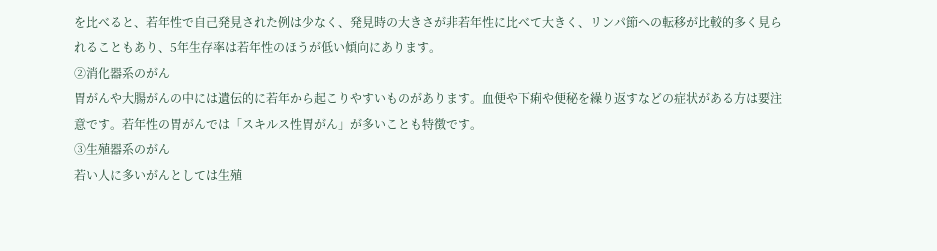を比べると、若年性で自己発見された例は少なく、発見時の大きさが非若年性に比べて大きく、リンパ節への転移が比較的多く見られることもあり、5年生存率は若年性のほうが低い傾向にあります。
②消化器系のがん
胃がんや大腸がんの中には遺伝的に若年から起こりやすいものがあります。血便や下痢や便秘を繰り返すなどの症状がある方は要注意です。若年性の胃がんでは「スキルス性胃がん」が多いことも特徴です。
③生殖器系のがん
若い人に多いがんとしては生殖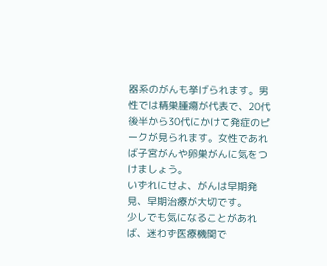器系のがんも挙げられます。男性では精巣腫瘍が代表で、20代後半から30代にかけて発症のピークが見られます。女性であれば子宮がんや卵巣がんに気をつけましょう。
いずれにせよ、がんは早期発見、早期治療が大切です。
少しでも気になることがあれば、迷わず医療機関で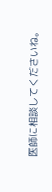医師に相談してくださいね。